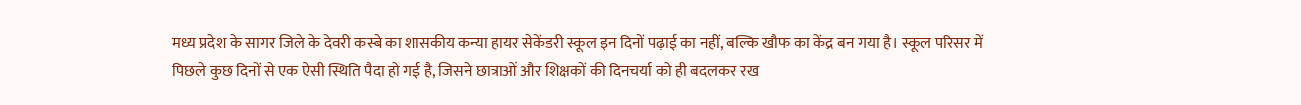मध्य प्रदेश के सागर जिले के देवरी कस्बे का शासकीय कन्या हायर सेकेंडरी स्कूल इन दिनों पढ़ाई का नहीं, बल्कि खौफ का केंद्र बन गया है। स्कूल परिसर में पिछले कुछ दिनों से एक ऐसी स्थिति पैदा हो गई है, जिसने छात्राओं और शिक्षकों की दिनचर्या को ही बदलकर रख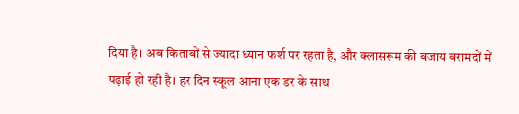दिया है। अब किताबों से ज्यादा ध्यान फर्श पर रहता है, और क्लासरूम की बजाय बरामदों में पढ़ाई हो रही है। हर दिन स्कूल आना एक डर के साथ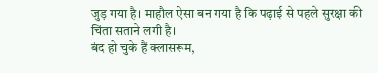जुड़ गया है। माहौल ऐसा बन गया है कि पढ़ाई से पहले सुरक्षा की चिंता सताने लगी है।
बंद हो चुके हैं क्लासरूम,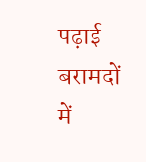पढ़ाई बरामदों में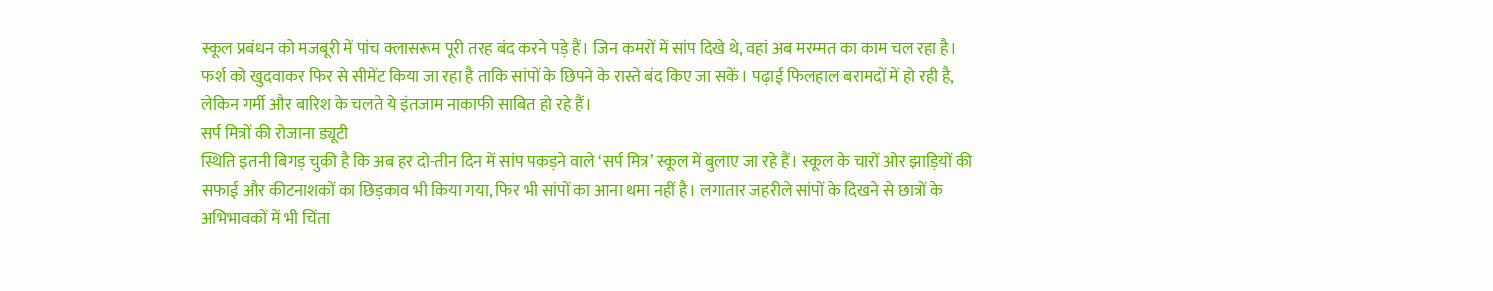स्कूल प्रबंधन को मजबूरी में पांच क्लासरूम पूरी तरह बंद करने पड़े हैं। जिन कमरों में सांप दिखे थे, वहां अब मरम्मत का काम चल रहा है। फर्श को खुदवाकर फिर से सीमेंट किया जा रहा है ताकि सांपों के छिपने के रास्ते बंद किए जा सकें। पढ़ाई फिलहाल बरामदों में हो रही है, लेकिन गर्मी और बारिश के चलते ये इंतजाम नाकाफी साबित हो रहे हैं।
सर्प मित्रों की रोजाना ड्यूटी
स्थिति इतनी बिगड़ चुकी है कि अब हर दो-तीन दिन में सांप पकड़ने वाले ‘सर्प मित्र’ स्कूल में बुलाए जा रहे हैं। स्कूल के चारों ओर झाड़ियों की सफाई और कीटनाशकों का छिड़काव भी किया गया, फिर भी सांपों का आना थमा नहीं है। लगातार जहरीले सांपों के दिखने से छात्रों के अभिभावकों में भी चिंता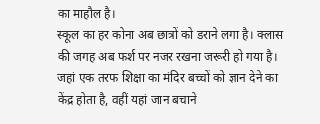का माहौल है।
स्कूल का हर कोना अब छात्रों को डराने लगा है। क्लास की जगह अब फर्श पर नजर रखना जरूरी हो गया है। जहां एक तरफ शिक्षा का मंदिर बच्चों को ज्ञान देने का केंद्र होता है, वहीं यहां जान बचाने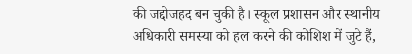की जद्दोजहद बन चुकी है। स्कूल प्रशासन और स्थानीय अधिकारी समस्या को हल करने की कोशिश में जुटे हैं,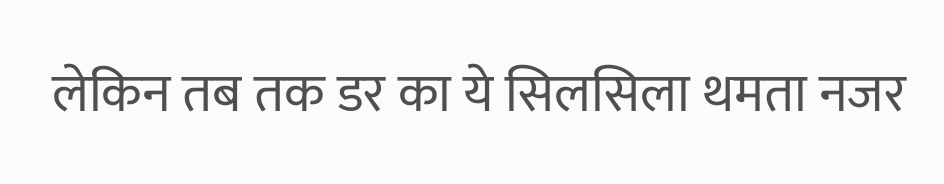लेकिन तब तक डर का ये सिलसिला थमता नजर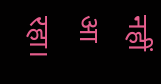नहीं आ रहा।